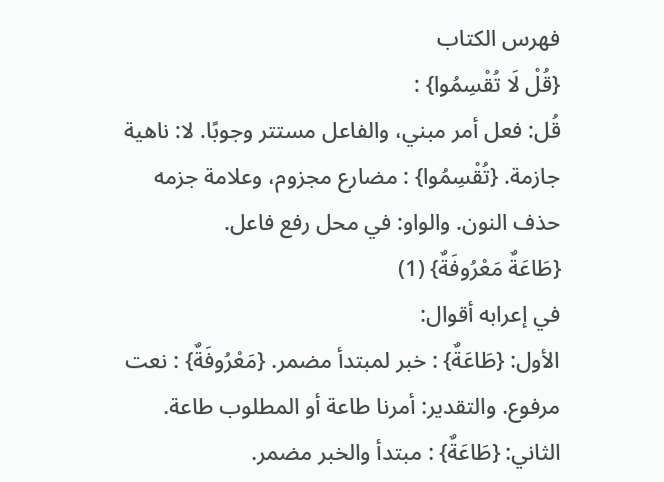فهرس الكتاب
{قُلْ لَا تُقْسِمُوا} :
قُل: فعل أمر مبني، والفاعل مستتر وجوبًا. لا: ناهية جازمة. {تُقْسِمُوا} : مضارع مجزوم، وعلامة جزمه حذف النون. والواو: في محل رفع فاعل.
{طَاعَةٌ مَعْرُوفَةٌ} (1)
في إعرابه أقوال:
الأول: {طَاعَةٌ} : خبر لمبتدأ مضمر. {مَعْرُوفَةٌ} : نعت مرفوع. والتقدير: أمرنا طاعة أو المطلوب طاعة.
الثاني: {طَاعَةٌ} : مبتدأ والخبر مضمر.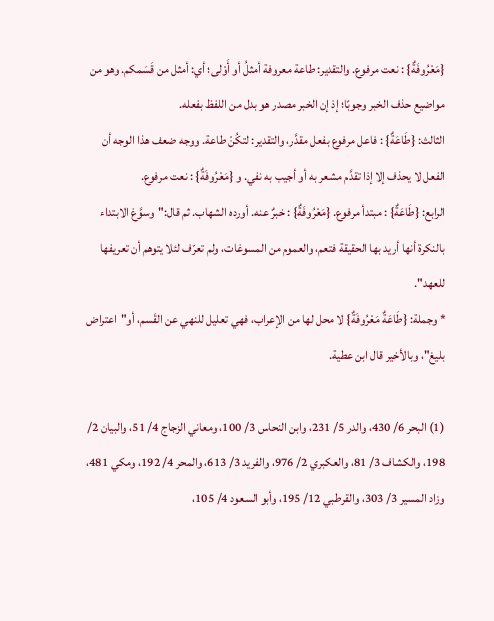{مَعْرُوفَةٌ} : نعت مرفوع. والتقدير: طاعة معروفة أمثلُ أو أَوْلى؛ أي: أمثل من قَسَمكم. وهو من مواضيع حذف الخبر وجوبًا؛ إذ إن الخبر مصدر هو بدل من اللفظ بفعله.
الثالث: {طَاعَةٌ} : فاعل مرفوع بفعل مقدَّر، والتقدير: لتكُنْ طاعة. ووجه ضعف هذا الوجه أن الفعل لا يحذف إلا إذا تقدَّم مشعر به أو أجيب به نفي. و {مَعْرُوفَةٌ} : نعت مرفوع.
الرابع: {طَاعَةٌ} : مبتدأ مرفوع. {مَعْرُوفَةٌ} : خبرٌ عنه. أورده الشهاب. ثم قال:"وسوَّغ الابتداء بالنكرة أنها أريد بها الحقيقة فتعم، والعموم من المسوغات، ولم تعرّف لئلا يتوهم أن تعريفها للعهد".
* وجملة: {طَاعَةٌ مَعْرُوفَةٌ} لا محل لها من الإعراب، فهي تعليل للنهي عن القَسم، أو"اعتراض بليغ"، وبالأخير قال ابن عطية.

(1) البحر 6/ 430، والدر 5/ 231، وابن النحاس 3/ 100، ومعاني الزجاج 4/ 51، والبيان 2/ 198، والكشاف 3/ 81، والعكبري 2/ 976، والفريد 3/ 613، والمحر 4/ 192، ومكي 481، وزاد المسير 3/ 303، والقرطبي 12/ 195، وأبو السعود 4/ 105،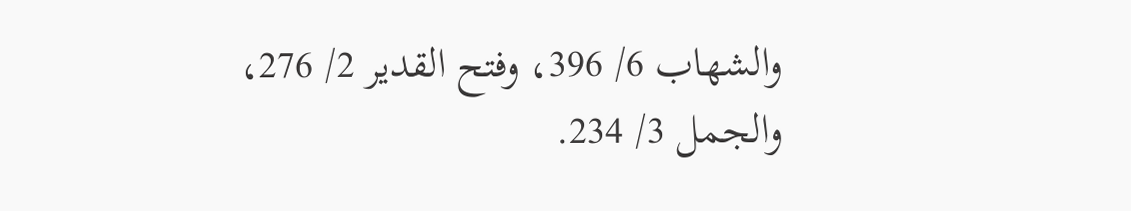والشهاب 6/ 396، وفتح القدير 2/ 276، والجمل 3/ 234.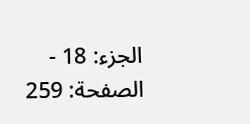الجزء: 18 - الصفحة: 259